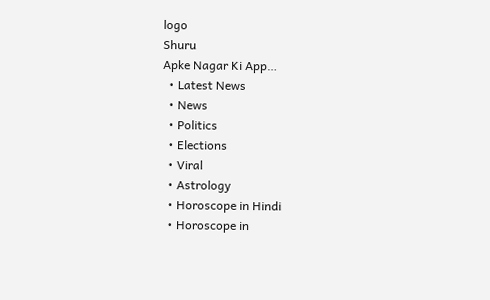logo
Shuru
Apke Nagar Ki App…
  • Latest News
  • News
  • Politics
  • Elections
  • Viral
  • Astrology
  • Horoscope in Hindi
  • Horoscope in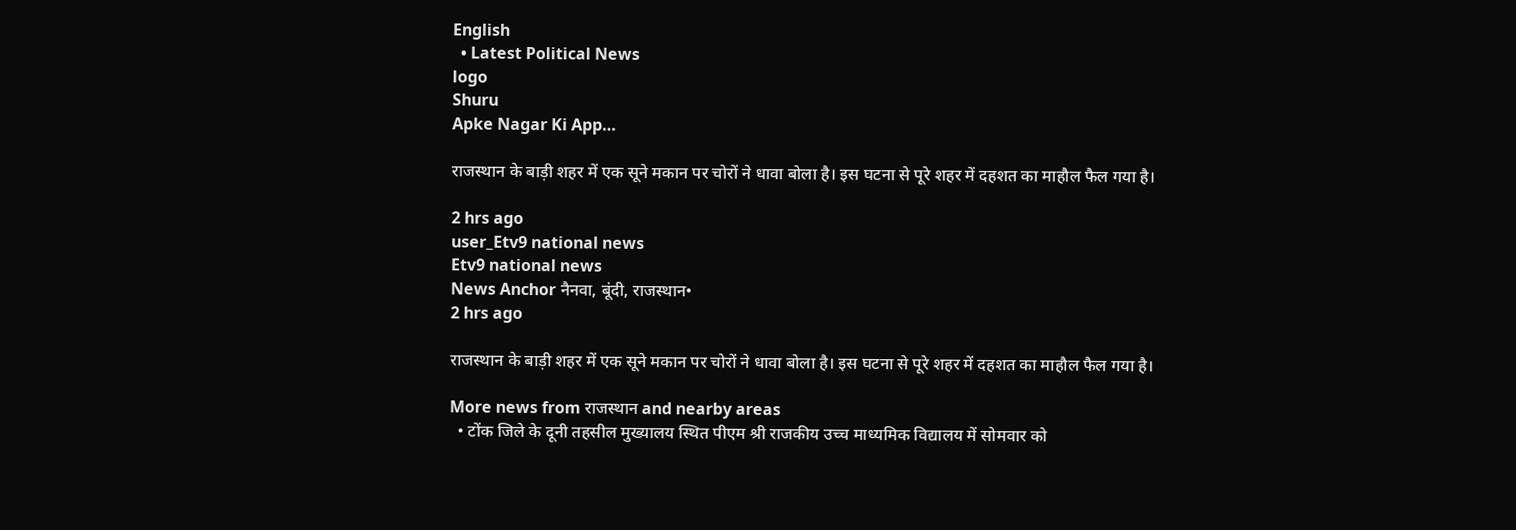English
  • Latest Political News
logo
Shuru
Apke Nagar Ki App…

राजस्थान के बाड़ी शहर में एक सूने मकान पर चोरों ने धावा बोला है। इस घटना से पूरे शहर में दहशत का माहौल फैल गया है।

2 hrs ago
user_Etv9 national news
Etv9 national news
News Anchor नैनवा, बूंदी, राजस्थान•
2 hrs ago

राजस्थान के बाड़ी शहर में एक सूने मकान पर चोरों ने धावा बोला है। इस घटना से पूरे शहर में दहशत का माहौल फैल गया है।

More news from राजस्थान and nearby areas
  • टोंक जिले के दूनी तहसील मुख्यालय स्थित पीएम श्री राजकीय उच्च माध्यमिक विद्यालय में सोमवार को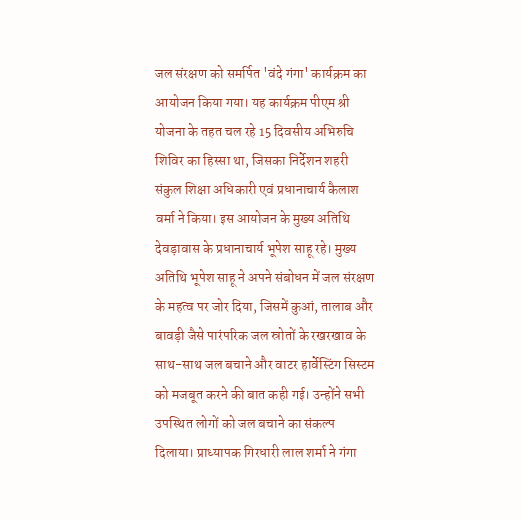जल संरक्षण को समर्पित 'वंदे गंगा' कार्यक्रम का आयोजन किया गया। यह कार्यक्रम पीएम श्री योजना के तहत चल रहे 15 दिवसीय अभिरुचि शिविर का हिस्सा था, जिसका निर्देशन शहरी संकुल शिक्षा अधिकारी एवं प्रधानाचार्य कैलाश वर्मा ने किया। इस आयोजन के मुख्य अतिथि देवड़ावास के प्रधानाचार्य भूपेश साहू रहे। मुख्य अतिथि भूपेश साहू ने अपने संबोधन में जल संरक्षण के महत्व पर जोर दिया, जिसमें कुआं, तालाब और बावड़ी जैसे पारंपरिक जल स्रोतों के रखरखाव के साथ-साथ जल बचाने और वाटर हार्वेस्टिंग सिस्टम को मजबूत करने की बात कही गई। उन्होंने सभी उपस्थित लोगों को जल बचाने का संकल्प दिलाया। प्राध्यापक गिरधारी लाल शर्मा ने गंगा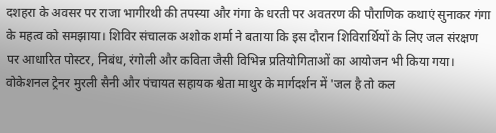दशहरा के अवसर पर राजा भागीरथी की तपस्या और गंगा के धरती पर अवतरण की पौराणिक कथाएं सुनाकर गंगा के महत्व को समझाया। शिविर संचालक अशोक शर्मा ने बताया कि इस दौरान शिविरार्थियों के लिए जल संरक्षण पर आधारित पोस्टर, निबंध, रंगोली और कविता जैसी विभिन्न प्रतियोगिताओं का आयोजन भी किया गया। वोकेशनल ट्रेनर मुरली सैनी और पंचायत सहायक श्वेता माथुर के मार्गदर्शन में 'जल है तो कल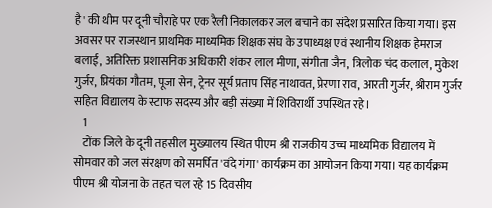है' की थीम पर दूनी चौराहे पर एक रैली निकालकर जल बचाने का संदेश प्रसारित किया गया। इस अवसर पर राजस्थान प्राथमिक माध्यमिक शिक्षक संघ के उपाध्यक्ष एवं स्थानीय शिक्षक हेमराज बलाई, अतिरिक्त प्रशासनिक अधिकारी शंकर लाल मीणा, संगीता जैन, त्रिलोक चंद कलाल, मुकेश गुर्जर, प्रियंका गौतम, पूजा सेन, ट्रेनर सूर्य प्रताप सिंह नाथावत, प्रेरणा राव, आरती गुर्जर, श्रीराम गुर्जर सहित विद्यालय के स्टाफ सदस्य और बड़ी संख्या में शिविरार्थी उपस्थित रहे।
    1
    टोंक जिले के दूनी तहसील मुख्यालय स्थित पीएम श्री राजकीय उच्च माध्यमिक विद्यालय में सोमवार को जल संरक्षण को समर्पित 'वंदे गंगा' कार्यक्रम का आयोजन किया गया। यह कार्यक्रम पीएम श्री योजना के तहत चल रहे 15 दिवसीय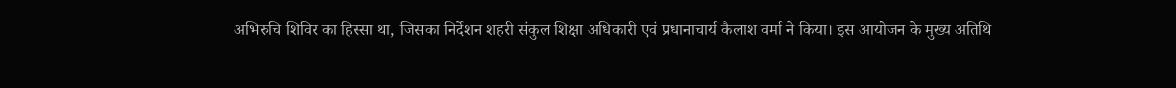अभिरुचि शिविर का हिस्सा था, जिसका निर्देशन शहरी संकुल शिक्षा अधिकारी एवं प्रधानाचार्य कैलाश वर्मा ने किया। इस आयोजन के मुख्य अतिथि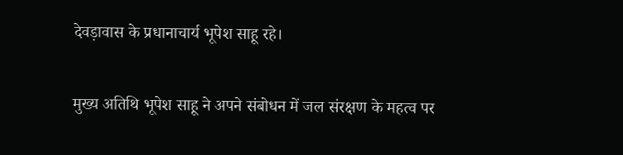देवड़ावास के प्रधानाचार्य भूपेश साहू रहे।

मुख्य अतिथि भूपेश साहू ने अपने संबोधन में जल संरक्षण के महत्व पर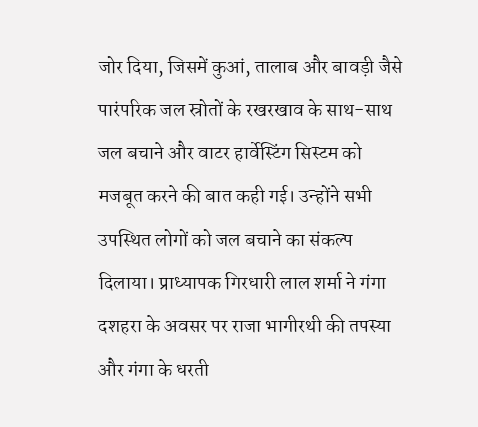जोर दिया, जिसमें कुआं, तालाब और बावड़ी जैसे पारंपरिक जल स्रोतों के रखरखाव के साथ-साथ जल बचाने और वाटर हार्वेस्टिंग सिस्टम को मजबूत करने की बात कही गई। उन्होंने सभी उपस्थित लोगों को जल बचाने का संकल्प दिलाया। प्राध्यापक गिरधारी लाल शर्मा ने गंगा दशहरा के अवसर पर राजा भागीरथी की तपस्या और गंगा के धरती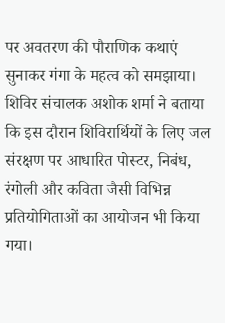पर अवतरण की पौराणिक कथाएं सुनाकर गंगा के महत्व को समझाया। शिविर संचालक अशोक शर्मा ने बताया कि इस दौरान शिविरार्थियों के लिए जल संरक्षण पर आधारित पोस्टर, निबंध, रंगोली और कविता जैसी विभिन्न प्रतियोगिताओं का आयोजन भी किया गया।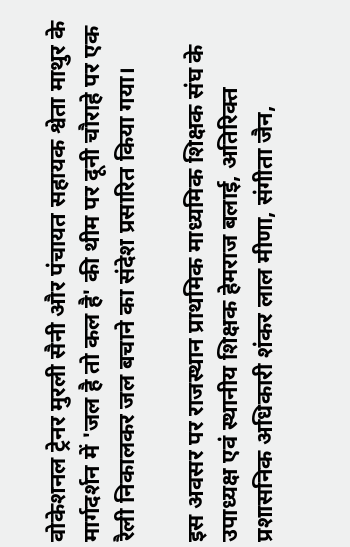वोकेशनल ट्रेनर मुरली सैनी और पंचायत सहायक श्वेता माथुर के मार्गदर्शन में 'जल है तो कल है' की थीम पर दूनी चौराहे पर एक रैली निकालकर जल बचाने का संदेश प्रसारित किया गया।

इस अवसर पर राजस्थान प्राथमिक माध्यमिक शिक्षक संघ के उपाध्यक्ष एवं स्थानीय शिक्षक हेमराज बलाई, अतिरिक्त प्रशासनिक अधिकारी शंकर लाल मीणा, संगीता जैन,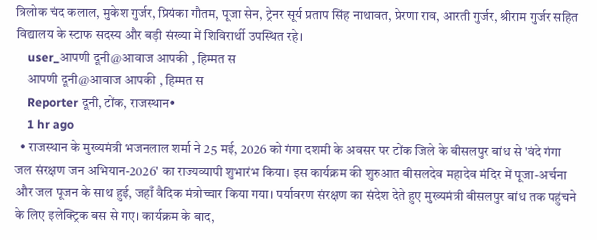त्रिलोक चंद कलाल, मुकेश गुर्जर, प्रियंका गौतम, पूजा सेन, ट्रेनर सूर्य प्रताप सिंह नाथावत, प्रेरणा राव, आरती गुर्जर, श्रीराम गुर्जर सहित विद्यालय के स्टाफ सदस्य और बड़ी संख्या में शिविरार्थी उपस्थित रहे।
    user_आपणी दूनी@आवाज आपकी , हिम्मत स
    आपणी दूनी@आवाज आपकी , हिम्मत स
    Reporter दूनी, टोंक, राजस्थान•
    1 hr ago
  • राजस्थान के मुख्यमंत्री भजनलाल शर्मा ने 25 मई, 2026 को गंगा दशमी के अवसर पर टोंक जिले के बीसलपुर बांध से 'वंदे गंगा जल संरक्षण जन अभियान-2026' का राज्यव्यापी शुभारंभ किया। इस कार्यक्रम की शुरुआत बीसलदेव महादेव मंदिर में पूजा-अर्चना और जल पूजन के साथ हुई, जहाँ वैदिक मंत्रोच्चार किया गया। पर्यावरण संरक्षण का संदेश देते हुए मुख्यमंत्री बीसलपुर बांध तक पहुंचने के लिए इलेक्ट्रिक बस से गए। कार्यक्रम के बाद,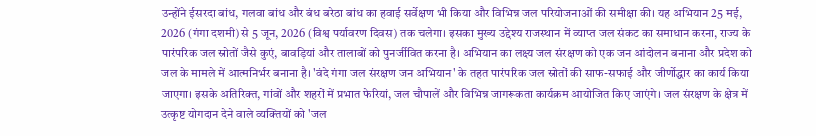उन्होंने ईसरदा बांध, गलवा बांध और बंध बरेठा बांध का हवाई सर्वेक्षण भी किया और विभिन्न जल परियोजनाओं की समीक्षा की। यह अभियान 25 मई, 2026 (गंगा दशमी) से 5 जून, 2026 (विश्व पर्यावरण दिवस) तक चलेगा। इसका मुख्य उद्देश्य राजस्थान में व्याप्त जल संकट का समाधान करना, राज्य के पारंपरिक जल स्रोतों जैसे कुएं, बावड़ियां और तालाबों को पुनर्जीवित करना है। अभियान का लक्ष्य जल संरक्षण को एक जन आंदोलन बनाना और प्रदेश को जल के मामले में आत्मनिर्भर बनाना है। 'वंदे गंगा जल संरक्षण जन अभियान' के तहत पारंपरिक जल स्रोतों की साफ-सफाई और जीर्णोद्धार का कार्य किया जाएगा। इसके अतिरिक्त, गांवों और शहरों में प्रभात फेरियां, जल चौपालें और विभिन्न जागरूकता कार्यक्रम आयोजित किए जाएंगे। जल संरक्षण के क्षेत्र में उत्कृष्ट योगदान देने वाले व्यक्तियों को 'जल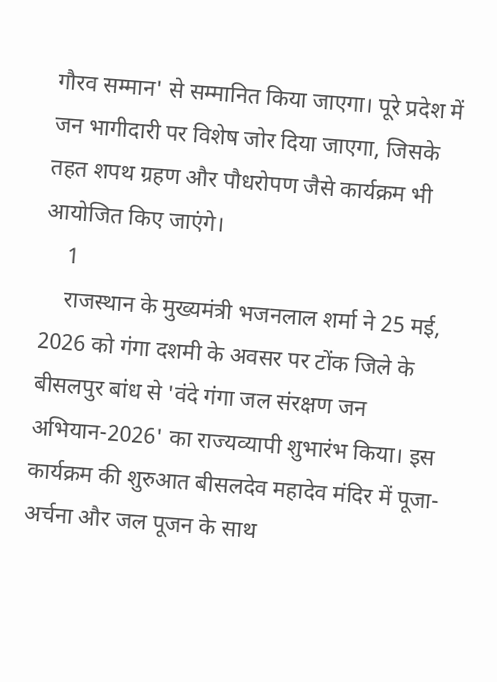गौरव सम्मान' से सम्मानित किया जाएगा। पूरे प्रदेश में जन भागीदारी पर विशेष जोर दिया जाएगा, जिसके तहत शपथ ग्रहण और पौधरोपण जैसे कार्यक्रम भी आयोजित किए जाएंगे।
    1
    राजस्थान के मुख्यमंत्री भजनलाल शर्मा ने 25 मई, 2026 को गंगा दशमी के अवसर पर टोंक जिले के बीसलपुर बांध से 'वंदे गंगा जल संरक्षण जन अभियान-2026' का राज्यव्यापी शुभारंभ किया। इस कार्यक्रम की शुरुआत बीसलदेव महादेव मंदिर में पूजा-अर्चना और जल पूजन के साथ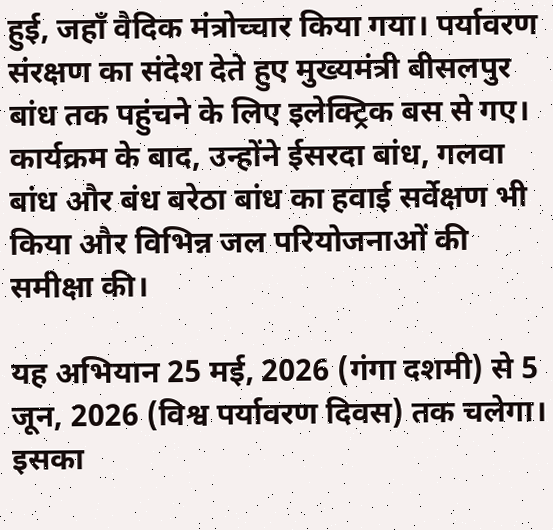हुई, जहाँ वैदिक मंत्रोच्चार किया गया। पर्यावरण संरक्षण का संदेश देते हुए मुख्यमंत्री बीसलपुर बांध तक पहुंचने के लिए इलेक्ट्रिक बस से गए। कार्यक्रम के बाद, उन्होंने ईसरदा बांध, गलवा बांध और बंध बरेठा बांध का हवाई सर्वेक्षण भी किया और विभिन्न जल परियोजनाओं की समीक्षा की।

यह अभियान 25 मई, 2026 (गंगा दशमी) से 5 जून, 2026 (विश्व पर्यावरण दिवस) तक चलेगा। इसका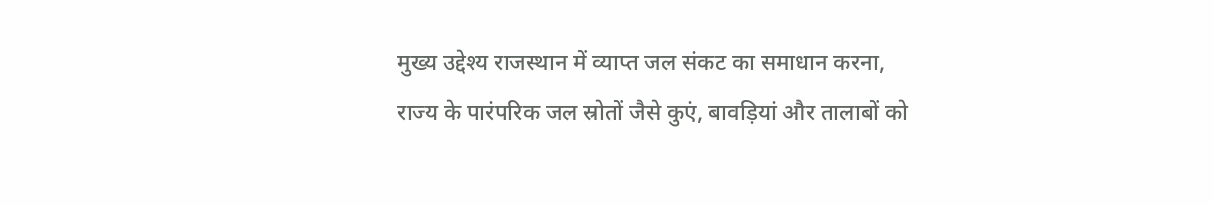मुख्य उद्देश्य राजस्थान में व्याप्त जल संकट का समाधान करना, राज्य के पारंपरिक जल स्रोतों जैसे कुएं, बावड़ियां और तालाबों को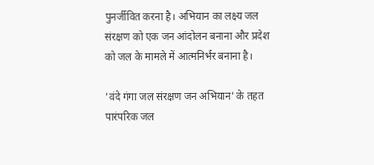पुनर्जीवित करना है। अभियान का लक्ष्य जल संरक्षण को एक जन आंदोलन बनाना और प्रदेश को जल के मामले में आत्मनिर्भर बनाना है।

'वंदे गंगा जल संरक्षण जन अभियान' के तहत पारंपरिक जल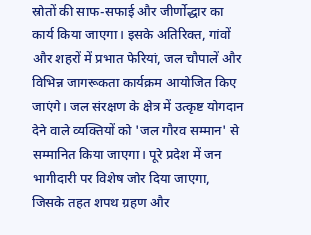स्रोतों की साफ-सफाई और जीर्णोद्धार का कार्य किया जाएगा। इसके अतिरिक्त, गांवों और शहरों में प्रभात फेरियां, जल चौपालें और विभिन्न जागरूकता कार्यक्रम आयोजित किए जाएंगे। जल संरक्षण के क्षेत्र में उत्कृष्ट योगदान देने वाले व्यक्तियों को 'जल गौरव सम्मान' से सम्मानित किया जाएगा। पूरे प्रदेश में जन भागीदारी पर विशेष जोर दिया जाएगा, जिसके तहत शपथ ग्रहण और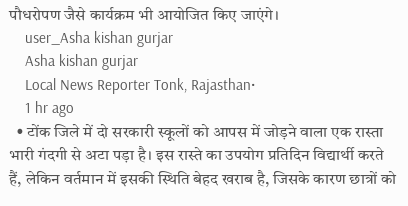पौधरोपण जैसे कार्यक्रम भी आयोजित किए जाएंगे।
    user_Asha kishan gurjar
    Asha kishan gurjar
    Local News Reporter Tonk, Rajasthan•
    1 hr ago
  • टोंक जिले में दो सरकारी स्कूलों को आपस में जोड़ने वाला एक रास्ता भारी गंदगी से अटा पड़ा है। इस रास्ते का उपयोग प्रतिदिन विद्यार्थी करते हैं, लेकिन वर्तमान में इसकी स्थिति बेहद खराब है, जिसके कारण छात्रों को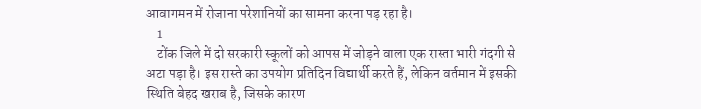आवागमन में रोजाना परेशानियों का सामना करना पड़ रहा है।
    1
    टोंक जिले में दो सरकारी स्कूलों को आपस में जोड़ने वाला एक रास्ता भारी गंदगी से अटा पड़ा है। इस रास्ते का उपयोग प्रतिदिन विद्यार्थी करते हैं, लेकिन वर्तमान में इसकी स्थिति बेहद खराब है, जिसके कारण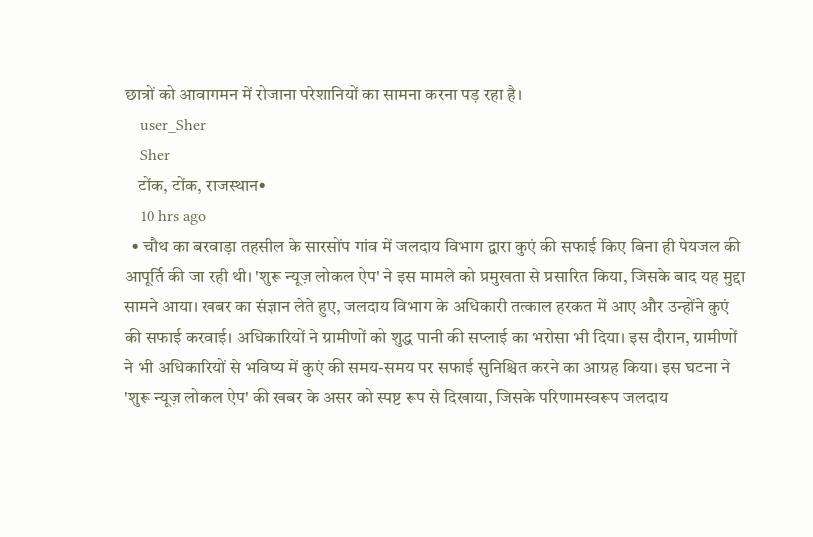छात्रों को आवागमन में रोजाना परेशानियों का सामना करना पड़ रहा है।
    user_Sher
    Sher
    टोंक, टोंक, राजस्थान•
    10 hrs ago
  • चौथ का बरवाड़ा तहसील के सारसोंप गांव में जलदाय विभाग द्वारा कुएं की सफाई किए बिना ही पेयजल की आपूर्ति की जा रही थी। 'शुरू न्यूज़ लोकल ऐप' ने इस मामले को प्रमुखता से प्रसारित किया, जिसके बाद यह मुद्दा सामने आया। खबर का संज्ञान लेते हुए, जलदाय विभाग के अधिकारी तत्काल हरकत में आए और उन्होंने कुएं की सफाई करवाई। अधिकारियों ने ग्रामीणों को शुद्ध पानी की सप्लाई का भरोसा भी दिया। इस दौरान, ग्रामीणों ने भी अधिकारियों से भविष्य में कुएं की समय-समय पर सफाई सुनिश्चित करने का आग्रह किया। इस घटना ने 'शुरू न्यूज़ लोकल ऐप' की खबर के असर को स्पष्ट रूप से दिखाया, जिसके परिणामस्वरूप जलदाय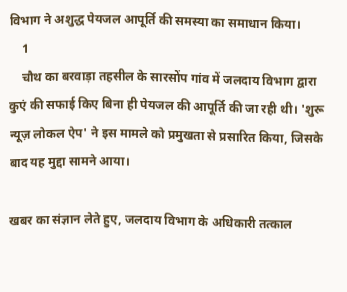विभाग ने अशुद्ध पेयजल आपूर्ति की समस्या का समाधान किया।
    1
    चौथ का बरवाड़ा तहसील के सारसोंप गांव में जलदाय विभाग द्वारा कुएं की सफाई किए बिना ही पेयजल की आपूर्ति की जा रही थी। 'शुरू न्यूज़ लोकल ऐप' ने इस मामले को प्रमुखता से प्रसारित किया, जिसके बाद यह मुद्दा सामने आया।

खबर का संज्ञान लेते हुए, जलदाय विभाग के अधिकारी तत्काल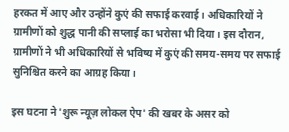हरकत में आए और उन्होंने कुएं की सफाई करवाई। अधिकारियों ने ग्रामीणों को शुद्ध पानी की सप्लाई का भरोसा भी दिया। इस दौरान, ग्रामीणों ने भी अधिकारियों से भविष्य में कुएं की समय-समय पर सफाई सुनिश्चित करने का आग्रह किया।

इस घटना ने 'शुरू न्यूज़ लोकल ऐप' की खबर के असर को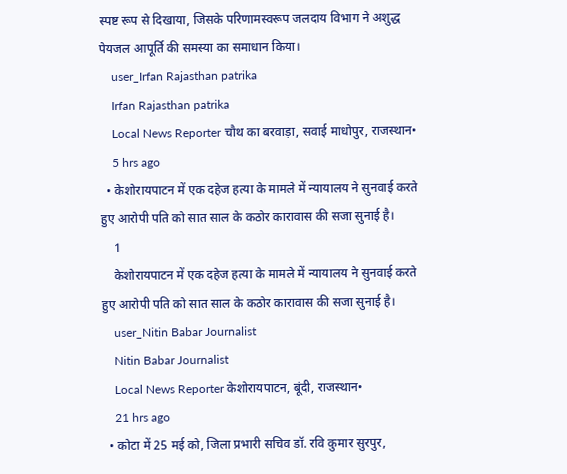स्पष्ट रूप से दिखाया, जिसके परिणामस्वरूप जलदाय विभाग ने अशुद्ध पेयजल आपूर्ति की समस्या का समाधान किया।
    user_Irfan Rajasthan patrika
    Irfan Rajasthan patrika
    Local News Reporter चौथ का बरवाड़ा, सवाई माधोपुर, राजस्थान•
    5 hrs ago
  • केशोरायपाटन में एक दहेज हत्या के मामले में न्यायालय ने सुनवाई करते हुए आरोपी पति को सात साल के कठोर कारावास की सजा सुनाई है।
    1
    केशोरायपाटन में एक दहेज हत्या के मामले में न्यायालय ने सुनवाई करते हुए आरोपी पति को सात साल के कठोर कारावास की सजा सुनाई है।
    user_Nitin Babar Journalist
    Nitin Babar Journalist
    Local News Reporter केशोरायपाटन, बूंदी, राजस्थान•
    21 hrs ago
  • कोटा में 25 मई को, जिला प्रभारी सचिव डॉ. रवि कुमार सुरपुर,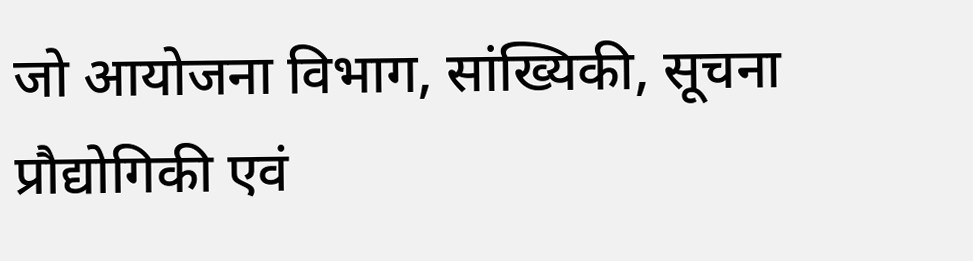जो आयोजना विभाग, सांख्यिकी, सूचना प्रौद्योगिकी एवं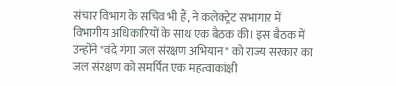संचार विभाग के सचिव भी हैं, ने कलेक्ट्रेट सभागार में विभागीय अधिकारियों के साथ एक बैठक की। इस बैठक में उन्होंने "वंदे गंगा जल संरक्षण अभियान" को राज्य सरकार का जल संरक्षण को समर्पित एक महत्वाकांक्षी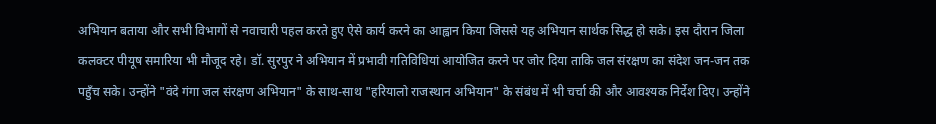अभियान बताया और सभी विभागों से नवाचारी पहल करते हुए ऐसे कार्य करने का आह्वान किया जिससे यह अभियान सार्थक सिद्ध हो सके। इस दौरान जिला कलक्टर पीयूष समारिया भी मौजूद रहे। डॉ. सुरपुर ने अभियान में प्रभावी गतिविधियां आयोजित करने पर जोर दिया ताकि जल संरक्षण का संदेश जन-जन तक पहुँच सके। उन्होंने "वंदे गंगा जल संरक्षण अभियान" के साथ-साथ "हरियालो राजस्थान अभियान" के संबंध में भी चर्चा की और आवश्यक निर्देश दिए। उन्होंने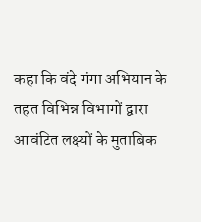कहा कि वंदे गंगा अभियान के तहत विभिन्न विभागों द्वारा आवंटित लक्ष्यों के मुताबिक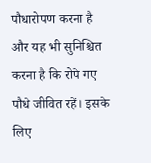पौधारोपण करना है और यह भी सुनिश्चित करना है कि रोपे गए पौधे जीवित रहें। इसके लिए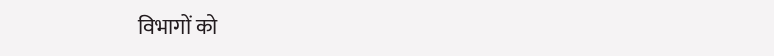विभागों को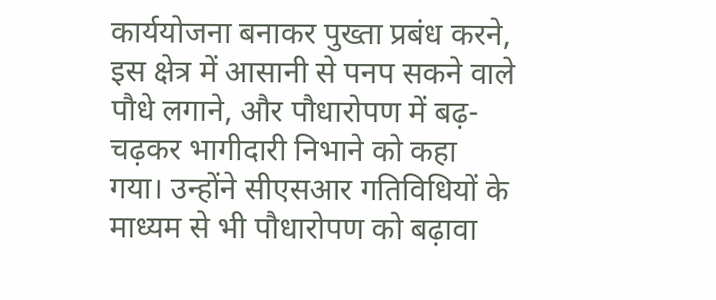कार्ययोजना बनाकर पुख्ता प्रबंध करने, इस क्षेत्र में आसानी से पनप सकने वाले पौधे लगाने, और पौधारोपण में बढ़-चढ़कर भागीदारी निभाने को कहा गया। उन्होंने सीएसआर गतिविधियों के माध्यम से भी पौधारोपण को बढ़ावा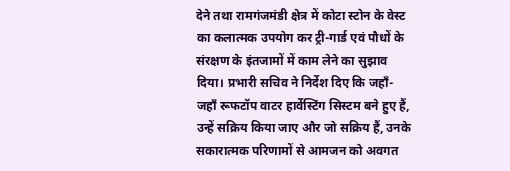देने तथा रामगंजमंडी क्षेत्र में कोटा स्टोन के वेस्ट का कलात्मक उपयोग कर ट्री-गार्ड एवं पौधों के संरक्षण के इंतजामों में काम लेने का सुझाव दिया। प्रभारी सचिव ने निर्देश दिए कि जहाँ-जहाँ रूफटॉप वाटर हार्वेस्टिंग सिस्टम बने हुए हैं, उन्हें सक्रिय किया जाए और जो सक्रिय हैं, उनके सकारात्मक परिणामों से आमजन को अवगत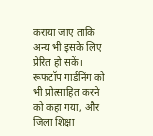कराया जाए ताकि अन्य भी इसके लिए प्रेरित हो सकें। रूफटॉप गार्डनिंग को भी प्रोत्साहित करने को कहा गया, और जिला शिक्षा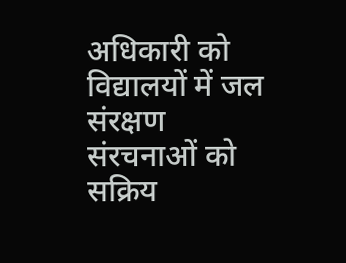अधिकारी को विद्यालयों में जल संरक्षण संरचनाओं को सक्रिय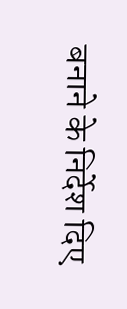बनाने के निर्देश दिए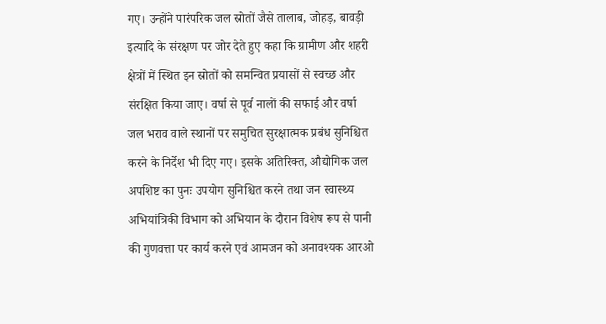गए। उन्होंने पारंपरिक जल स्रोतों जैसे तालाब, जोहड़, बावड़ी इत्यादि के संरक्षण पर जोर देते हुए कहा कि ग्रामीण और शहरी क्षेत्रों में स्थित इन स्रोतों को समन्वित प्रयासों से स्वच्छ और संरक्षित किया जाए। वर्षा से पूर्व नालों की सफाई और वर्षा जल भराव वाले स्थानों पर समुचित सुरक्षात्मक प्रबंध सुनिश्चित करने के निर्देश भी दिए गए। इसके अतिरिक्त, औद्योगिक जल अपशिष्ट का पुनः उपयोग सुनिश्चित करने तथा जन स्वास्थ्य अभियांत्रिकी विभाग को अभियान के दौरान विशेष रूप से पानी की गुणवत्ता पर कार्य करने एवं आमजन को अनावश्यक आरओ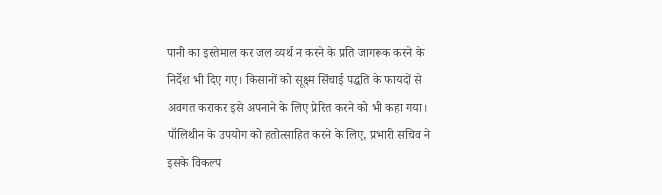पानी का इस्तेमाल कर जल व्यर्थ न करने के प्रति जागरूक करने के निर्देश भी दिए गए। किसानों को सूक्ष्म सिंचाई पद्धति के फायदों से अवगत कराकर इसे अपनाने के लिए प्रेरित करने को भी कहा गया। पॉलिथीन के उपयोग को हतोत्साहित करने के लिए, प्रभारी सचिव ने इसके विकल्प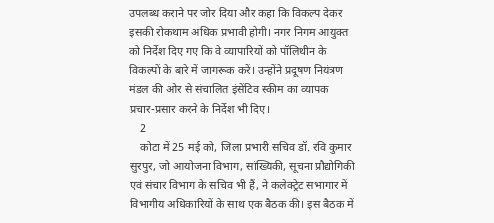उपलब्ध कराने पर जोर दिया और कहा कि विकल्प देकर इसकी रोकथाम अधिक प्रभावी होगी। नगर निगम आयुक्त को निर्देश दिए गए कि वे व्यापारियों को पॉलिथीन के विकल्पों के बारे में जागरूक करें। उन्होंने प्रदूषण नियंत्रण मंडल की ओर से संचालित इंसेंटिव स्कीम का व्यापक प्रचार-प्रसार करने के निर्देश भी दिए।
    2
    कोटा में 25 मई को, जिला प्रभारी सचिव डॉ. रवि कुमार सुरपुर, जो आयोजना विभाग, सांख्यिकी, सूचना प्रौद्योगिकी एवं संचार विभाग के सचिव भी हैं, ने कलेक्ट्रेट सभागार में विभागीय अधिकारियों के साथ एक बैठक की। इस बैठक में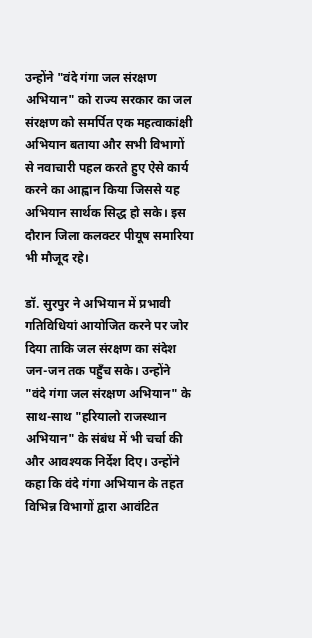उन्होंने "वंदे गंगा जल संरक्षण अभियान" को राज्य सरकार का जल संरक्षण को समर्पित एक महत्वाकांक्षी अभियान बताया और सभी विभागों से नवाचारी पहल करते हुए ऐसे कार्य करने का आह्वान किया जिससे यह अभियान सार्थक सिद्ध हो सके। इस दौरान जिला कलक्टर पीयूष समारिया भी मौजूद रहे।

डॉ. सुरपुर ने अभियान में प्रभावी गतिविधियां आयोजित करने पर जोर दिया ताकि जल संरक्षण का संदेश जन-जन तक पहुँच सके। उन्होंने "वंदे गंगा जल संरक्षण अभियान" के साथ-साथ "हरियालो राजस्थान अभियान" के संबंध में भी चर्चा की और आवश्यक निर्देश दिए। उन्होंने कहा कि वंदे गंगा अभियान के तहत विभिन्न विभागों द्वारा आवंटित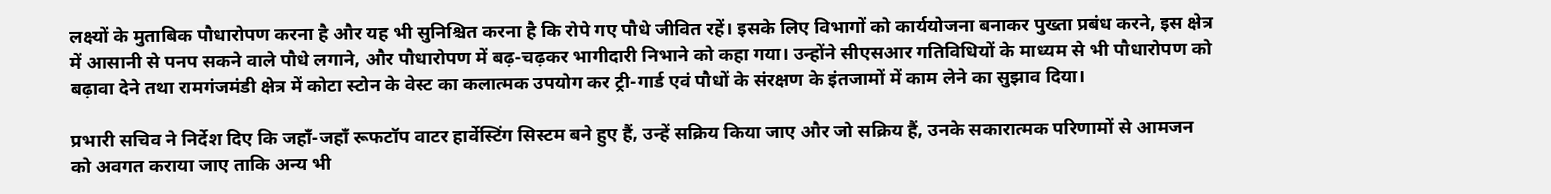लक्ष्यों के मुताबिक पौधारोपण करना है और यह भी सुनिश्चित करना है कि रोपे गए पौधे जीवित रहें। इसके लिए विभागों को कार्ययोजना बनाकर पुख्ता प्रबंध करने, इस क्षेत्र में आसानी से पनप सकने वाले पौधे लगाने, और पौधारोपण में बढ़-चढ़कर भागीदारी निभाने को कहा गया। उन्होंने सीएसआर गतिविधियों के माध्यम से भी पौधारोपण को बढ़ावा देने तथा रामगंजमंडी क्षेत्र में कोटा स्टोन के वेस्ट का कलात्मक उपयोग कर ट्री-गार्ड एवं पौधों के संरक्षण के इंतजामों में काम लेने का सुझाव दिया।

प्रभारी सचिव ने निर्देश दिए कि जहाँ-जहाँ रूफटॉप वाटर हार्वेस्टिंग सिस्टम बने हुए हैं, उन्हें सक्रिय किया जाए और जो सक्रिय हैं, उनके सकारात्मक परिणामों से आमजन को अवगत कराया जाए ताकि अन्य भी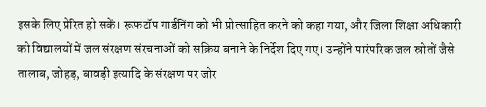इसके लिए प्रेरित हो सकें। रूफटॉप गार्डनिंग को भी प्रोत्साहित करने को कहा गया, और जिला शिक्षा अधिकारी को विद्यालयों में जल संरक्षण संरचनाओं को सक्रिय बनाने के निर्देश दिए गए। उन्होंने पारंपरिक जल स्रोतों जैसे तालाब, जोहड़, बावड़ी इत्यादि के संरक्षण पर जोर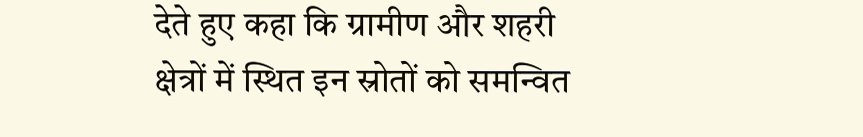देते हुए कहा कि ग्रामीण और शहरी क्षेत्रों में स्थित इन स्रोतों को समन्वित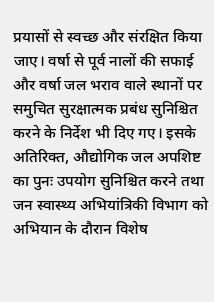प्रयासों से स्वच्छ और संरक्षित किया जाए। वर्षा से पूर्व नालों की सफाई और वर्षा जल भराव वाले स्थानों पर समुचित सुरक्षात्मक प्रबंध सुनिश्चित करने के निर्देश भी दिए गए। इसके अतिरिक्त, औद्योगिक जल अपशिष्ट का पुनः उपयोग सुनिश्चित करने तथा जन स्वास्थ्य अभियांत्रिकी विभाग को अभियान के दौरान विशेष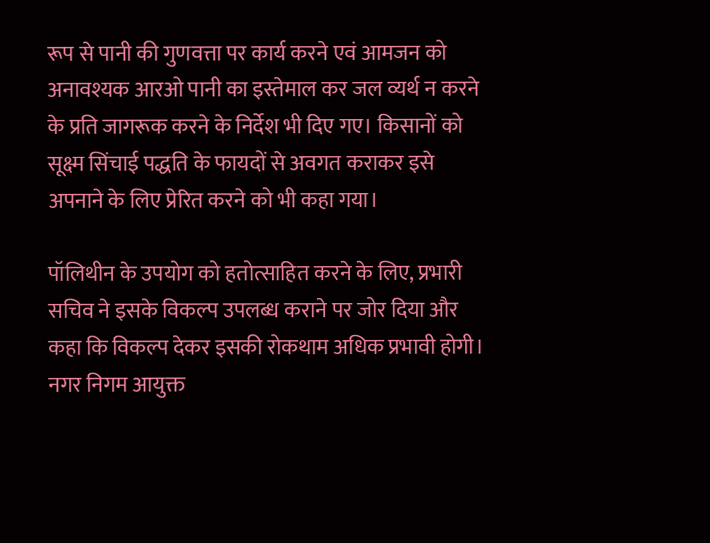रूप से पानी की गुणवत्ता पर कार्य करने एवं आमजन को अनावश्यक आरओ पानी का इस्तेमाल कर जल व्यर्थ न करने के प्रति जागरूक करने के निर्देश भी दिए गए। किसानों को सूक्ष्म सिंचाई पद्धति के फायदों से अवगत कराकर इसे अपनाने के लिए प्रेरित करने को भी कहा गया।

पॉलिथीन के उपयोग को हतोत्साहित करने के लिए, प्रभारी सचिव ने इसके विकल्प उपलब्ध कराने पर जोर दिया और कहा कि विकल्प देकर इसकी रोकथाम अधिक प्रभावी होगी। नगर निगम आयुक्त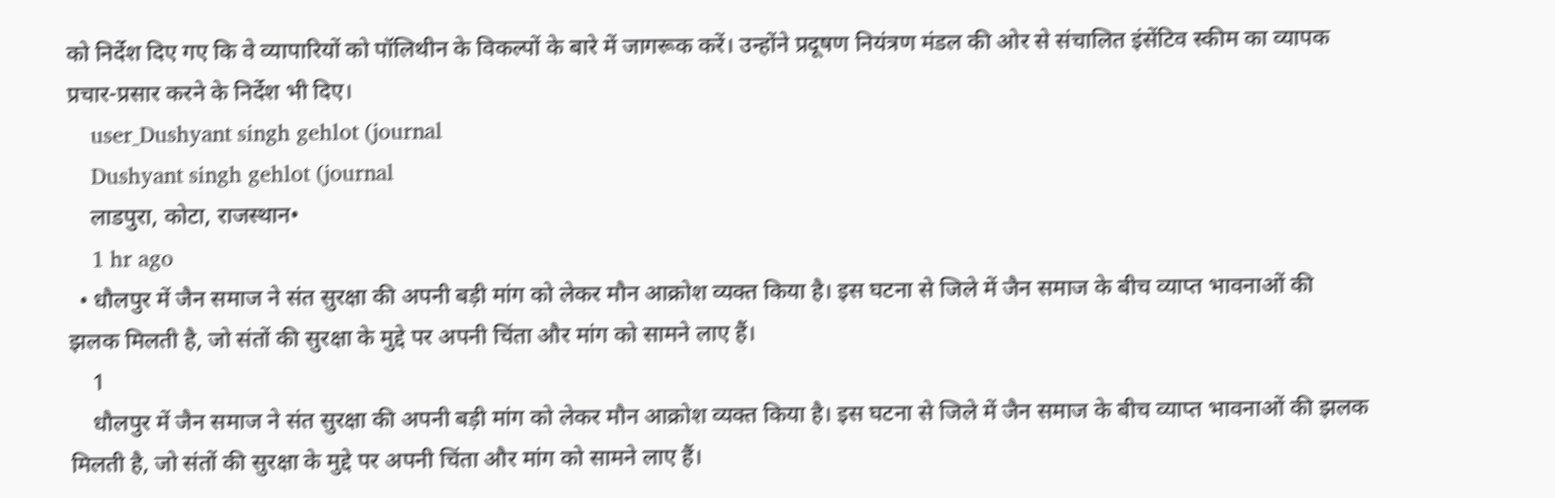को निर्देश दिए गए कि वे व्यापारियों को पॉलिथीन के विकल्पों के बारे में जागरूक करें। उन्होंने प्रदूषण नियंत्रण मंडल की ओर से संचालित इंसेंटिव स्कीम का व्यापक प्रचार-प्रसार करने के निर्देश भी दिए।
    user_Dushyant singh gehlot (journal
    Dushyant singh gehlot (journal
    लाडपुरा, कोटा, राजस्थान•
    1 hr ago
  • धौलपुर में जैन समाज ने संत सुरक्षा की अपनी बड़ी मांग को लेकर मौन आक्रोश व्यक्त किया है। इस घटना से जिले में जैन समाज के बीच व्याप्त भावनाओं की झलक मिलती है, जो संतों की सुरक्षा के मुद्दे पर अपनी चिंता और मांग को सामने लाए हैं।
    1
    धौलपुर में जैन समाज ने संत सुरक्षा की अपनी बड़ी मांग को लेकर मौन आक्रोश व्यक्त किया है। इस घटना से जिले में जैन समाज के बीच व्याप्त भावनाओं की झलक मिलती है, जो संतों की सुरक्षा के मुद्दे पर अपनी चिंता और मांग को सामने लाए हैं।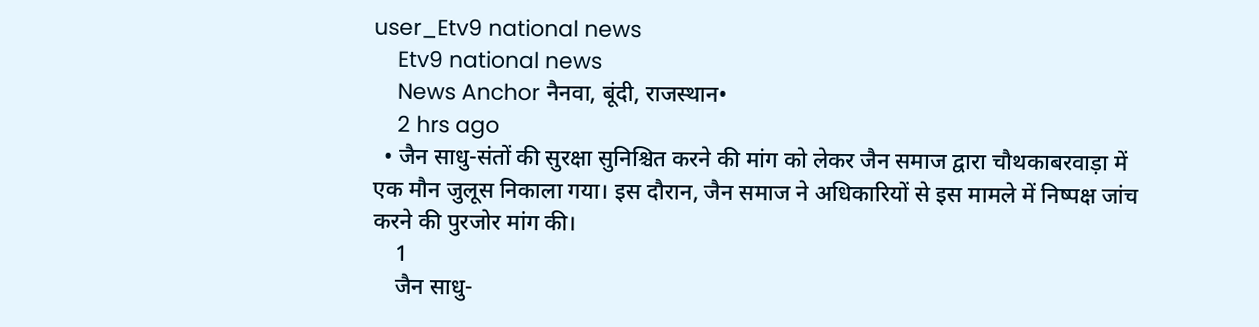user_Etv9 national news
    Etv9 national news
    News Anchor नैनवा, बूंदी, राजस्थान•
    2 hrs ago
  • जैन साधु-संतों की सुरक्षा सुनिश्चित करने की मांग को लेकर जैन समाज द्वारा चौथकाबरवाड़ा में एक मौन जुलूस निकाला गया। इस दौरान, जैन समाज ने अधिकारियों से इस मामले में निष्पक्ष जांच करने की पुरजोर मांग की।
    1
    जैन साधु-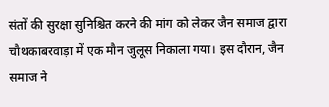संतों की सुरक्षा सुनिश्चित करने की मांग को लेकर जैन समाज द्वारा चौथकाबरवाड़ा में एक मौन जुलूस निकाला गया। इस दौरान, जैन समाज ने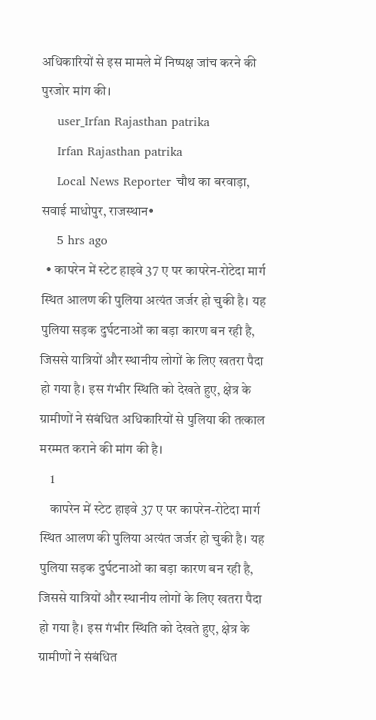अधिकारियों से इस मामले में निष्पक्ष जांच करने की पुरजोर मांग की।
    user_Irfan Rajasthan patrika
    Irfan Rajasthan patrika
    Local News Reporter चौथ का बरवाड़ा, सवाई माधोपुर, राजस्थान•
    5 hrs ago
  • कापरेन में स्टेट हाइवे 37 ए पर कापरेन-रोटेदा मार्ग स्थित आलण की पुलिया अत्यंत जर्जर हो चुकी है। यह पुलिया सड़क दुर्घटनाओं का बड़ा कारण बन रही है, जिससे यात्रियों और स्थानीय लोगों के लिए खतरा पैदा हो गया है। इस गंभीर स्थिति को देखते हुए, क्षेत्र के ग्रामीणों ने संबंधित अधिकारियों से पुलिया की तत्काल मरम्मत कराने की मांग की है।
    1
    कापरेन में स्टेट हाइवे 37 ए पर कापरेन-रोटेदा मार्ग स्थित आलण की पुलिया अत्यंत जर्जर हो चुकी है। यह पुलिया सड़क दुर्घटनाओं का बड़ा कारण बन रही है, जिससे यात्रियों और स्थानीय लोगों के लिए खतरा पैदा हो गया है। इस गंभीर स्थिति को देखते हुए, क्षेत्र के ग्रामीणों ने संबंधित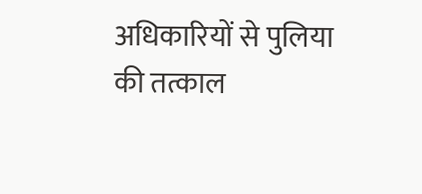अधिकारियों से पुलिया की तत्काल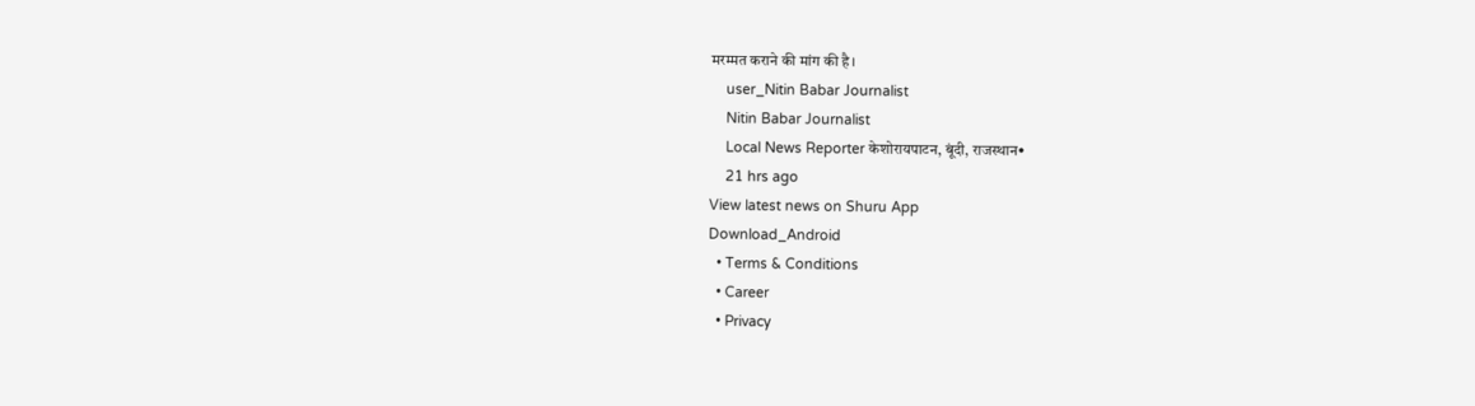मरम्मत कराने की मांग की है।
    user_Nitin Babar Journalist
    Nitin Babar Journalist
    Local News Reporter केशोरायपाटन, बूंदी, राजस्थान•
    21 hrs ago
View latest news on Shuru App
Download_Android
  • Terms & Conditions
  • Career
  • Privacy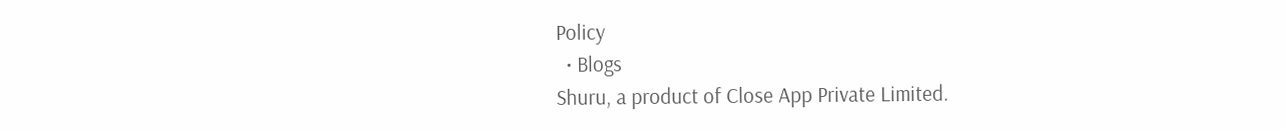Policy
  • Blogs
Shuru, a product of Close App Private Limited.